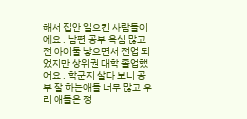해서 집안 일으킨 사람들이에요 . 남편 공부 욕심 많고 전 아이둘 낳으면서 전업 되었지만 상위권 대학 졸업했어요 . 학군지 살다 보니 공부 잘 하는애들 너무 많고 우리 애들은 정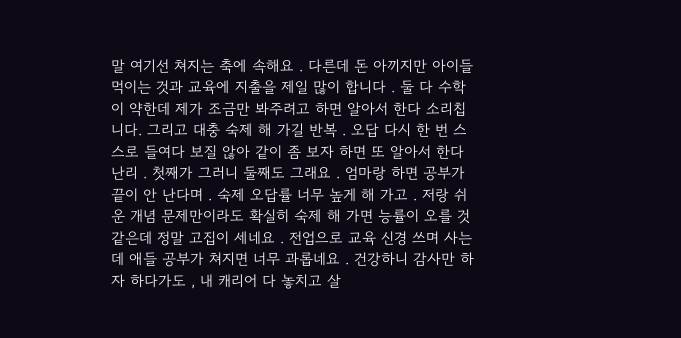말 여기선 쳐지는 축에 속해요 . 다른데 돈 아끼지만 아이들
먹이는 것과 교육에 지출을 제일 많이 합니다 . 둘 다 수학이 약한데 제가 조금만 봐주려고 하면 알아서 한다 소리칩니다. 그리고 대충 숙제 해 가길 반복 . 오답 다시 한 번 스스로 들여다 보질 않아 같이 좀 보자 하면 또 알아서 한다 난리 . 첫째가 그러니 둘째도 그래요 . 엄마랑 하면 공부가 끝이 안 난다며 . 숙제 오답률 너무 높게 해 가고 . 저랑 쉬운 개념 문제만이라도 확실히 숙제 해 가면 능률이 오를 것 같은데 정말 고집이 세네요 . 전업으로 교육 신경 쓰며 사는데 애들 공부가 쳐지면 너무 과롭네요 . 건강하니 감사만 하자 하다가도 , 내 캐리어 다 놓치고 살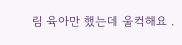림 육아만 했는데 울컥해요 .